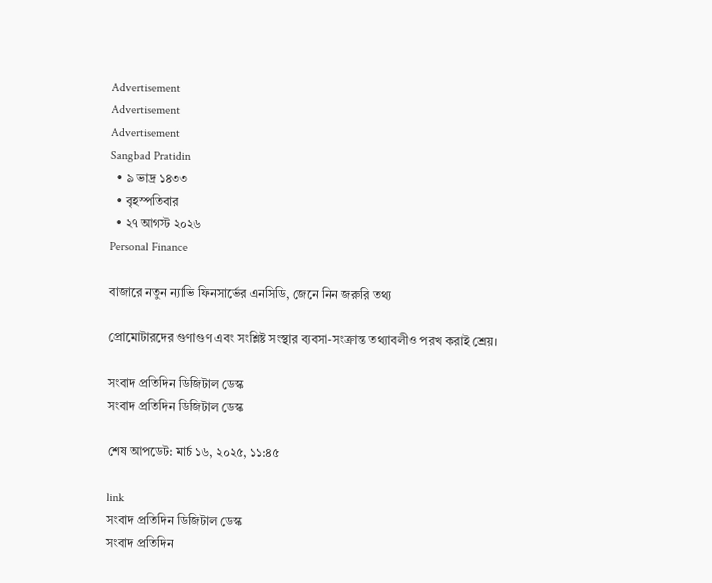Advertisement
Advertisement
Advertisement
Sangbad Pratidin
  • ৯ ভাদ্র ১৪৩৩
  • বৃহস্পতিবার
  • ২৭ আগস্ট ২০২৬
Personal Finance

বাজারে নতুন ন্যাভি ফিনসার্ভের এনসিডি, জেনে নিন জরুরি তথ্য

প্রোমোটারদের গুণাগুণ এবং সংশ্লিষ্ট সংস্থার ব্যবসা-সংক্রান্ত তথ্যাবলীও পরখ করাই শ্রেয়।

সংবাদ প্রতিদিন ডিজিটাল ডেস্ক
সংবাদ প্রতিদিন ডিজিটাল ডেস্ক

শেষ আপডেট: মার্চ ১৬, ২০২৫, ১১:৪৫

link
সংবাদ প্রতিদিন ডিজিটাল ডেস্ক
সংবাদ প্রতিদিন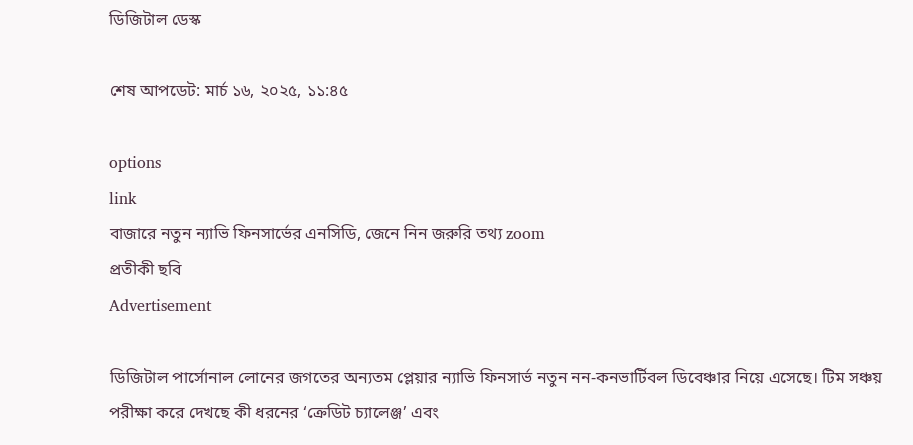ডিজিটাল ডেস্ক

শেষ আপডেট: মার্চ ১৬, ২০২৫, ১১:৪৫

options
link
বাজারে নতুন ন্যাভি ফিনসার্ভের এনসিডি, জেনে নিন জরুরি তথ্য zoom
প্রতীকী ছবি
Advertisement

ডিজিটাল পার্সোনাল লোনের জগতের অন্যতম প্লেয়ার ন্যাভি ফিনসার্ভ নতুন নন-কনভার্টিবল ডিবেঞ্চার নিয়ে এসেছে। টিম সঞ্চয় পরীক্ষা করে দেখছে কী ধরনের ‘ক্রেডিট চ্যালেঞ্জ’ এবং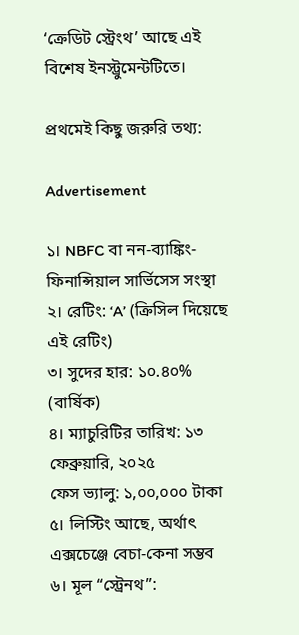‘ক্রেডিট স্ট্রেংথ’ আছে এই বিশেষ ইনস্ট্রুমেন্টটিতে।

প্রথমেই কিছু জরুরি তথ্য:

Advertisement

১। NBFC বা নন-ব্যাঙ্কিং-ফিনান্সিয়াল সার্ভিসেস সংস্থা
২। রেটিং: ‘A’ (ক্রিসিল দিয়েছে এই রেটিং)
৩। সুদের হার: ১০.৪০% (বার্ষিক)
৪। ম্যাচুরিটির তারিখ: ১৩ ফেব্রুয়ারি, ২০২৫
ফেস ভ্যালু: ১,০০,০০০ টাকা
৫। লিস্টিং আছে, অর্থাৎ এক্সচেঞ্জে বেচা-কেনা সম্ভব
৬। মূল “স্ট্রেনথ”: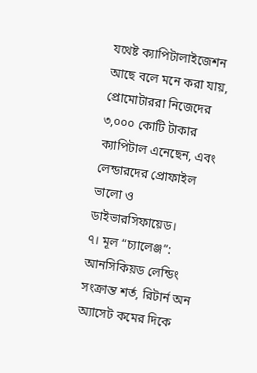যথেষ্ট ক্যাপিটালাইজেশন আছে বলে মনে করা যায়, প্রোমোটাররা নিজেদের ৩,০০০ কোটি টাকার ক্যাপিটাল এনেছেন, এবং লেন্ডারদের প্রোফাইল ভালো ও ডাইভারসিফায়েড।
৭। মূল “চ্যালেঞ্জ”: আনসিকিয়ড লেন্ডিং সংক্রান্ত শর্ত, রিটার্ন অন অ্যাসেট কমের দিকে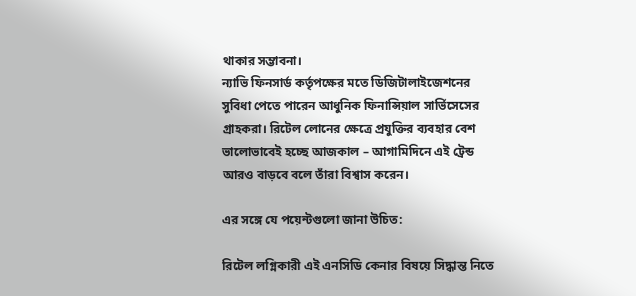থাকার সম্ভাবনা।
ন্যাভি ফিনসার্ড কর্তৃপক্ষের মতে ডিজিটালাইজেশনের সুবিধা পেতে পারেন আধুনিক ফিনান্সিয়াল সার্ভিসেসের গ্রাহকরা। রিটেল লোনের ক্ষেত্রে প্রযুক্তির ব্যবহার বেশ ভালোভাবেই হচ্ছে আজকাল – আগামিদিনে এই ট্রেন্ড আরও বাড়বে বলে তাঁরা বিশ্বাস করেন।

এর সঙ্গে যে পয়েন্টগুলো জানা উচিত:

রিটেল লগ্নিকারী এই এনসিডি কেনার বিষয়ে সিদ্ধান্ত নিতে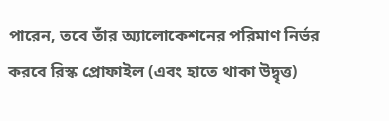পারেন, তবে তাঁর অ্যালোকেশনের পরিমাণ নির্ভর করবে রিস্ক প্রোফাইল (এবং হাতে থাকা উদ্বৃত্ত)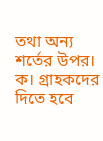তথা অন্য শর্তের উপর।
ক। গ্রাহকদের দিতে হবে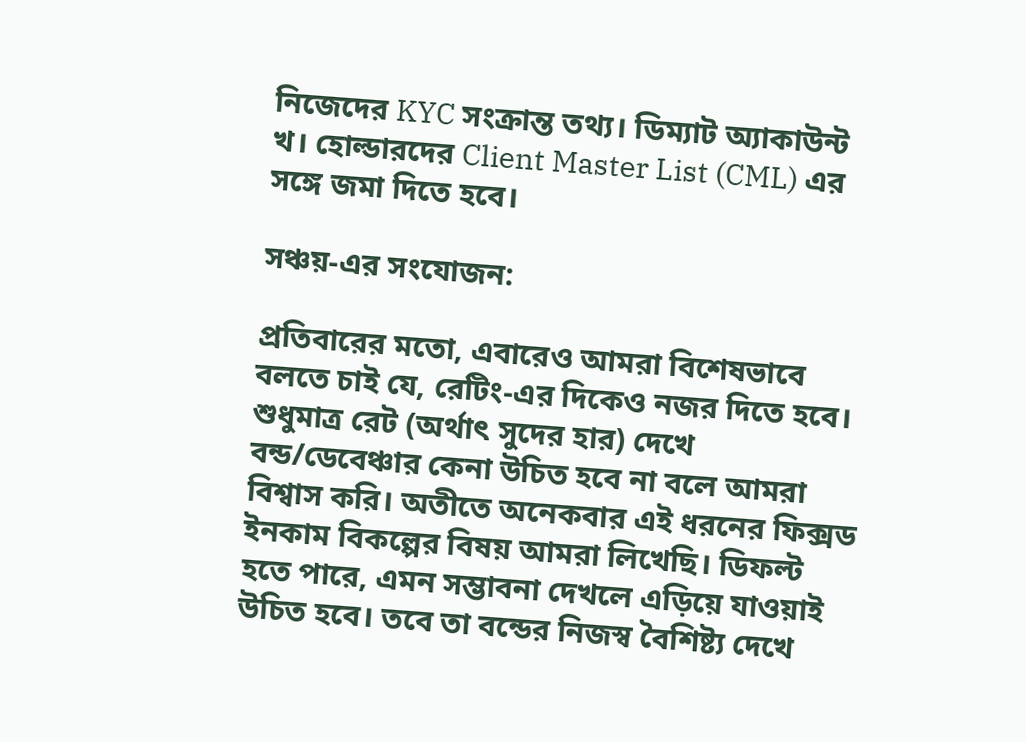নিজেদের KYC সংক্রান্ত তথ্য। ডিম্যাট অ্যাকাউন্ট
খ। হোল্ডারদের Client Master List (CML) এর সঙ্গে জমা দিতে হবে।

সঞ্চয়-এর সংযোজন:

প্রতিবারের মতো, এবারেও আমরা বিশেষভাবে বলতে চাই যে, রেটিং-এর দিকেও নজর দিতে হবে। শুধুমাত্র রেট (অর্থাৎ সুদের হার) দেখে বন্ড/ডেবেঞ্চার কেনা উচিত হবে না বলে আমরা বিশ্বাস করি। অতীতে অনেকবার এই ধরনের ফিক্সড ইনকাম বিকল্পের বিষয় আমরা লিখেছি। ডিফল্ট হতে পারে, এমন সম্ভাবনা দেখলে এড়িয়ে যাওয়াই উচিত হবে। তবে তা বন্ডের নিজস্ব বৈশিষ্ট্য দেখে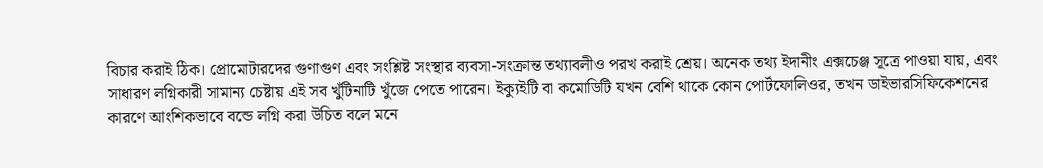বিচার করাই ঠিক। প্রোমোটারদের গুণাগুণ এবং সংশ্লিষ্ট সংস্থার ব্যবসা-সংক্রান্ত তথ্যাবলীও পরখ করাই শ্রেয়। অনেক তথ্য ইদানীং এক্সচেঞ্জ সূত্রে পাওয়া যায়, এবং সাধারণ লগ্নিকারী সামান্য চেষ্টায় এই সব খুঁটিনাটি খুঁজে পেতে পারেন। ইক্যুইটি বা কমোডিটি যখন বেশি থাকে কোন পোর্টফোলিওর, তখন ডাইভারসিফিকেশনের কারণে আংশিকভাবে বন্ডে লগ্নি করা উচিত বলে মনে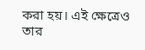করা হয়। এই ক্ষেত্রেও তার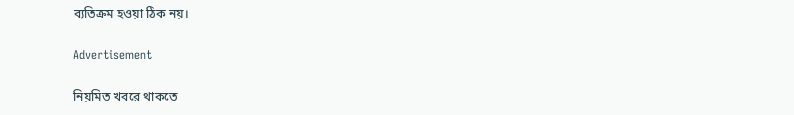ব্যতিক্রম হওয়া ঠিক নয়।

Advertisement

নিয়মিত খবরে থাকতে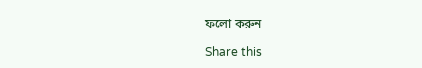ফলো করুন

Share this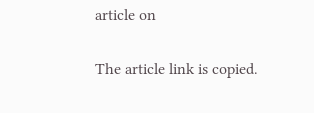article on

The article link is copied.